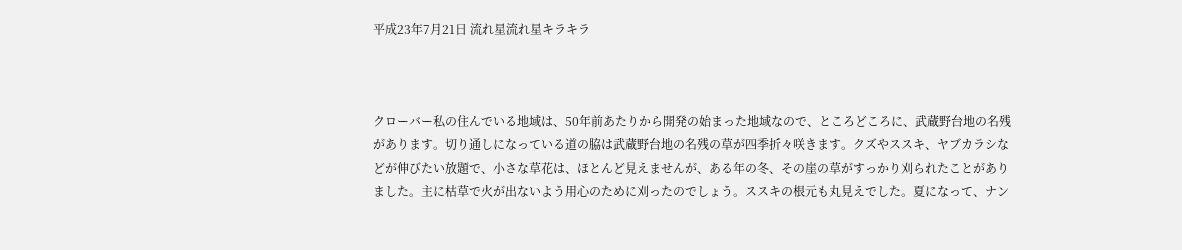平成23年7月21日 流れ星流れ星キラキラ



クローバー私の住んでいる地域は、50年前あたりから開発の始まった地域なので、ところどころに、武蔵野台地の名残があります。切り通しになっている道の脇は武蔵野台地の名残の草が四季折々咲きます。クズやススキ、ヤブカラシなどが伸びたい放題で、小さな草花は、ほとんど見えませんが、ある年の冬、その崖の草がすっかり刈られたことがありました。主に枯草で火が出ないよう用心のために刈ったのでしょう。ススキの根元も丸見えでした。夏になって、ナン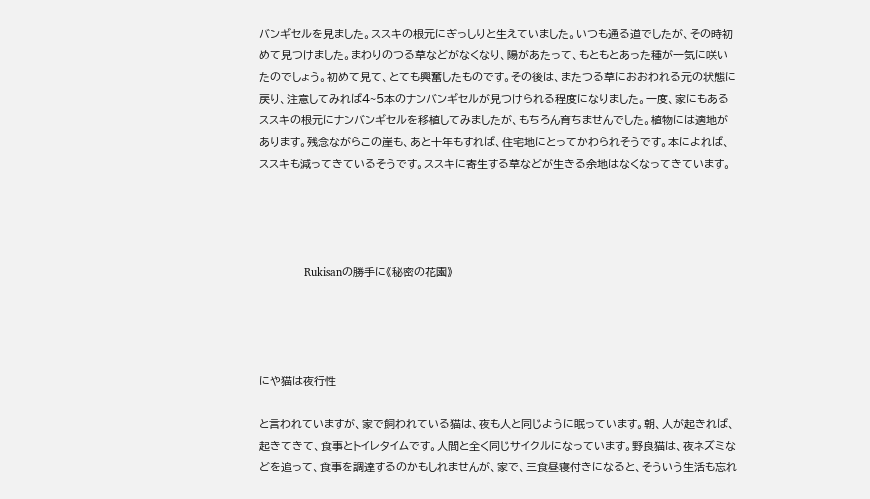バンギセルを見ました。ススキの根元にぎっしりと生えていました。いつも通る道でしたが、その時初めて見つけました。まわりのつる草などがなくなり、陽があたって、もともとあった種が一気に咲いたのでしょう。初めて見て、とても興奮したものです。その後は、またつる草におおわれる元の状態に戻り、注意してみれば4~5本のナンバンギセルが見つけられる程度になりました。一度、家にもあるススキの根元にナンバンギセルを移植してみましたが、もちろん育ちませんでした。植物には適地があります。残念ながらこの崖も、あと十年もすれば、住宅地にとってかわられそうです。本によれば、ススキも減ってきているそうです。ススキに寄生する草などが生きる余地はなくなってきています。




               Rukisanの勝手に《秘密の花園》




にや猫は夜行性

と言われていますが、家で飼われている猫は、夜も人と同じように眠っています。朝、人が起きれば、起きてきて、食事とトイレタイムです。人間と全く同じサイクルになっています。野良猫は、夜ネズミなどを追って、食事を調達するのかもしれませんが、家で、三食昼寝付きになると、そういう生活も忘れ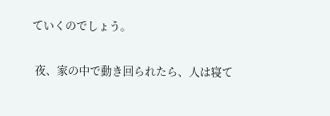ていくのでしょう。

 夜、家の中で動き回られたら、人は寝て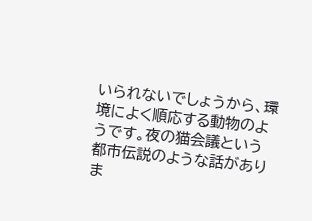いられないでしょうから、環境によく順応する動物のようです。夜の猫会議という都市伝説のような話がありま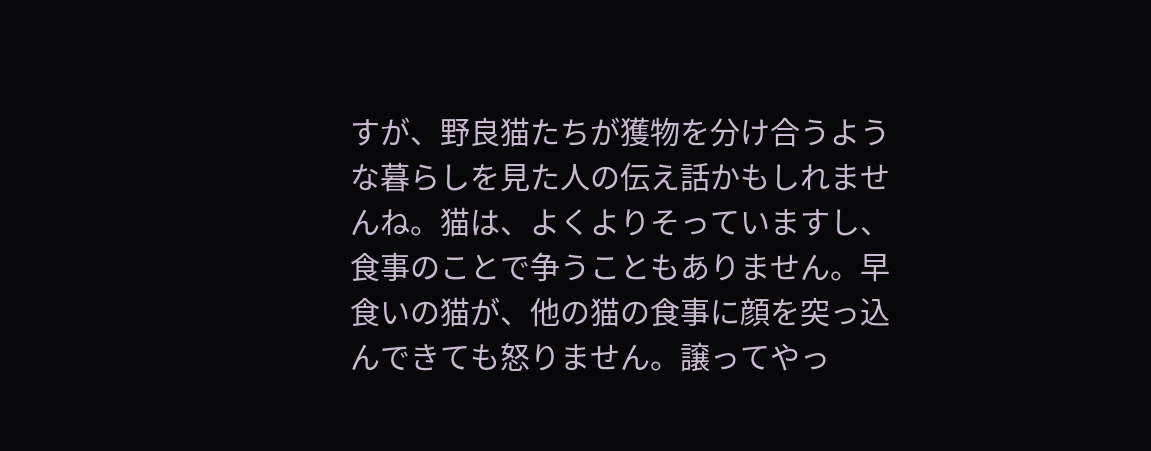すが、野良猫たちが獲物を分け合うような暮らしを見た人の伝え話かもしれませんね。猫は、よくよりそっていますし、食事のことで争うこともありません。早食いの猫が、他の猫の食事に顔を突っ込んできても怒りません。譲ってやっ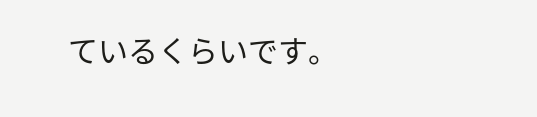ているくらいです。